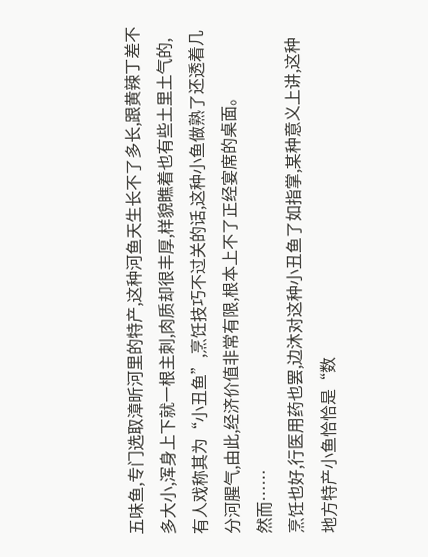五味鱼,专门选取漳昕河里的特产,这种河鱼天生长不了多长,跟黄辣丁差不多大小,浑身上下就一根主刺,肉质却很丰厚,样貌瞧着也有些土里土气的,有人戏称其为“小丑鱼”,烹饪技巧不过关的话,这种小鱼做熟了还透着几分河腥气,由此,经济价值非常有限,根本上不了正经宴席的桌面。
然而……
烹饪也好,行医用药也罢,边沐对这种小丑鱼了如指掌,某种意义上讲,这种地方特产小鱼恰恰是“数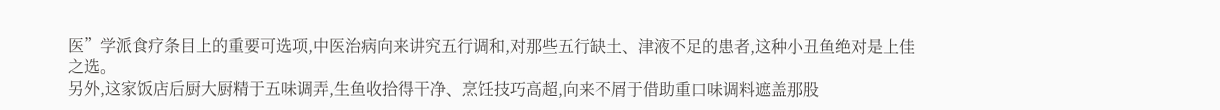医”学派食疗条目上的重要可选项,中医治病向来讲究五行调和,对那些五行缺土、津液不足的患者,这种小丑鱼绝对是上佳之选。
另外,这家饭店后厨大厨精于五味调弄,生鱼收拾得干净、烹饪技巧高超,向来不屑于借助重口味调料遮盖那股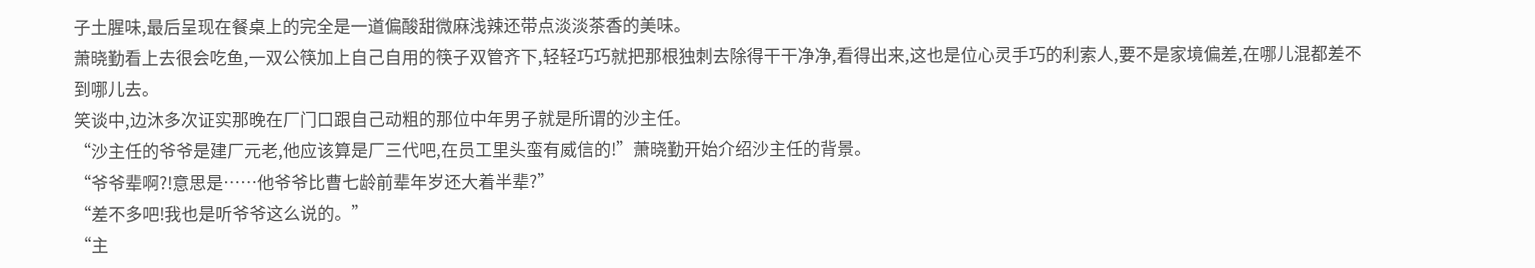子土腥味,最后呈现在餐桌上的完全是一道偏酸甜微麻浅辣还带点淡淡茶香的美味。
萧晓勤看上去很会吃鱼,一双公筷加上自己自用的筷子双管齐下,轻轻巧巧就把那根独刺去除得干干净净,看得出来,这也是位心灵手巧的利索人,要不是家境偏差,在哪儿混都差不到哪儿去。
笑谈中,边沐多次证实那晚在厂门口跟自己动粗的那位中年男子就是所谓的沙主任。
“沙主任的爷爷是建厂元老,他应该算是厂三代吧,在员工里头蛮有威信的!”萧晓勤开始介绍沙主任的背景。
“爷爷辈啊?!意思是……他爷爷比曹七龄前辈年岁还大着半辈?”
“差不多吧!我也是听爷爷这么说的。”
“主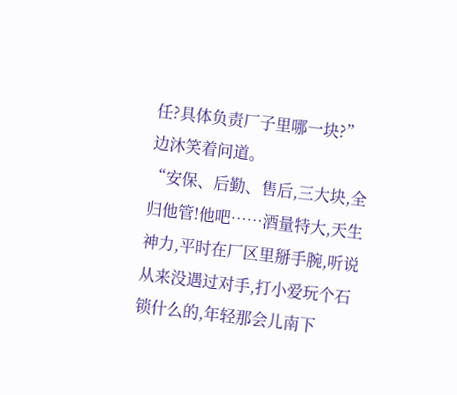任?具体负责厂子里哪一块?”边沐笑着问道。
“安保、后勤、售后,三大块,全归他管!他吧……酒量特大,天生神力,平时在厂区里掰手腕,听说从来没遇过对手,打小爱玩个石锁什么的,年轻那会儿南下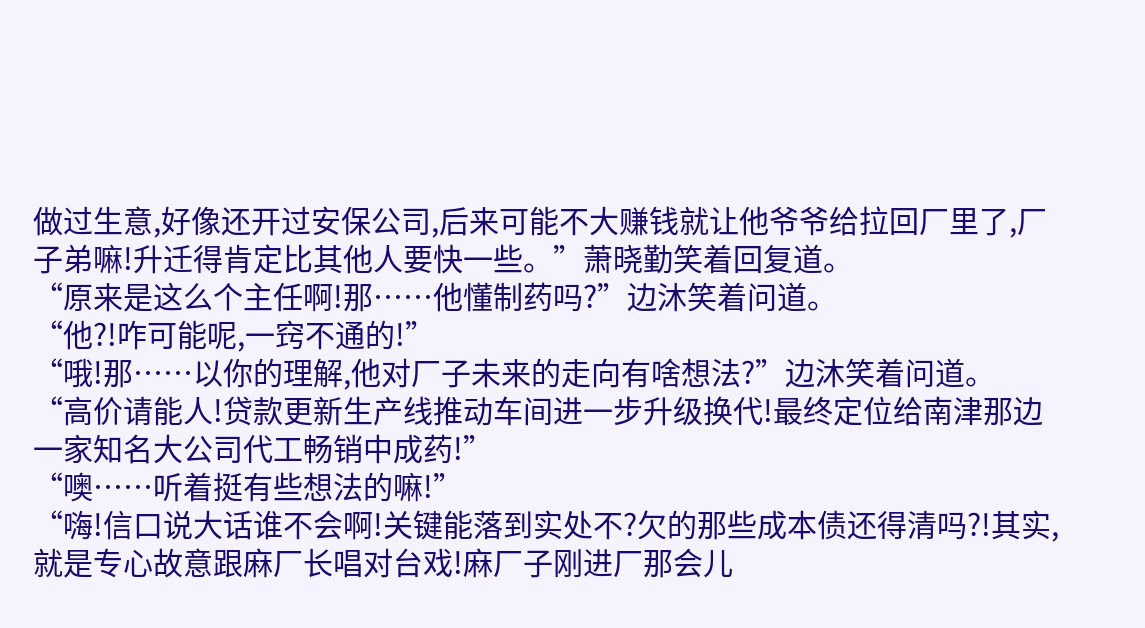做过生意,好像还开过安保公司,后来可能不大赚钱就让他爷爷给拉回厂里了,厂子弟嘛!升迁得肯定比其他人要快一些。”萧晓勤笑着回复道。
“原来是这么个主任啊!那……他懂制药吗?”边沐笑着问道。
“他?!咋可能呢,一窍不通的!”
“哦!那……以你的理解,他对厂子未来的走向有啥想法?”边沐笑着问道。
“高价请能人!贷款更新生产线推动车间进一步升级换代!最终定位给南津那边一家知名大公司代工畅销中成药!”
“噢……听着挺有些想法的嘛!”
“嗨!信口说大话谁不会啊!关键能落到实处不?欠的那些成本债还得清吗?!其实,就是专心故意跟麻厂长唱对台戏!麻厂子刚进厂那会儿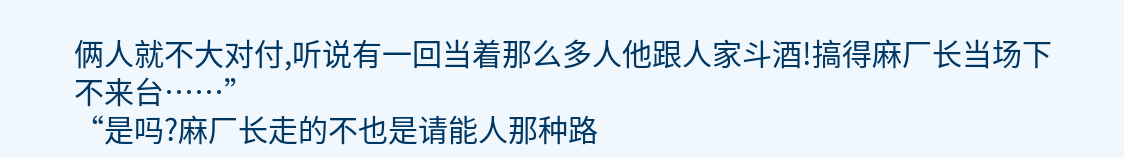俩人就不大对付,听说有一回当着那么多人他跟人家斗酒!搞得麻厂长当场下不来台……”
“是吗?麻厂长走的不也是请能人那种路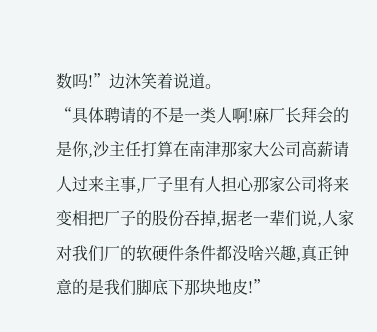数吗!”边沐笑着说道。
“具体聘请的不是一类人啊!麻厂长拜会的是你,沙主任打算在南津那家大公司高薪请人过来主事,厂子里有人担心那家公司将来变相把厂子的股份吞掉,据老一辈们说,人家对我们厂的软硬件条件都没啥兴趣,真正钟意的是我们脚底下那块地皮!”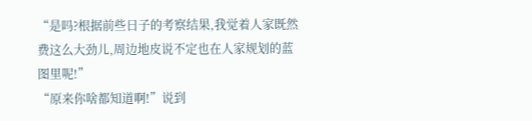“是吗?根据前些日子的考察结果,我觉着人家既然费这么大劲儿,周边地皮说不定也在人家规划的蓝图里呢!”
“原来你啥都知道啊!”说到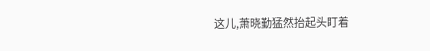这儿,萧晓勤猛然抬起头盯着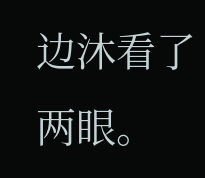边沐看了两眼。